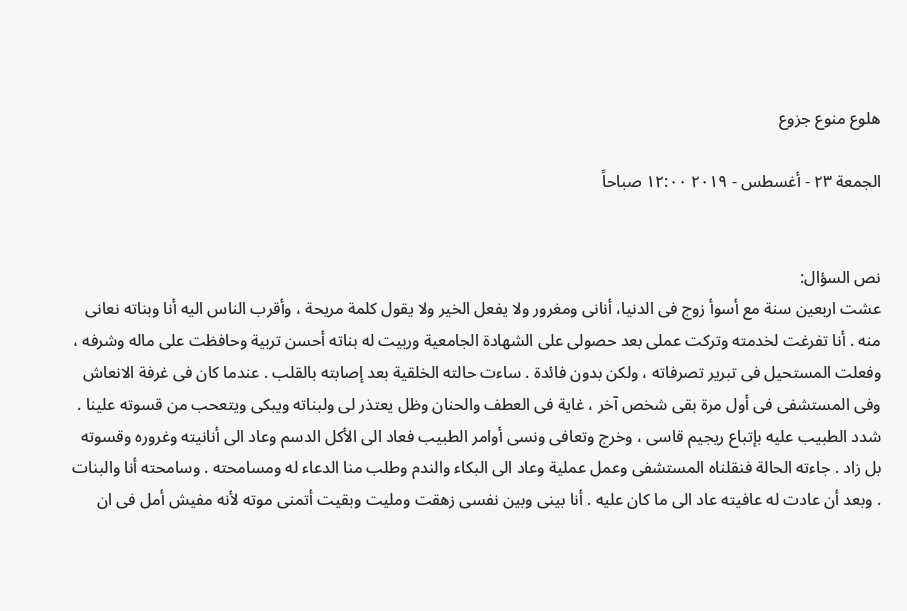هلوع منوع جزوع

الجمعة ٢٣ - أغسطس - ٢٠١٩ ١٢:٠٠ صباحاً


نص السؤال:
عشت اربعين سنة مع أسوأ زوج فى الدنيا، أنانى ومغرور ولا يفعل الخير ولا يقول كلمة مريحة ، وأقرب الناس اليه أنا وبناته نعانى منه . أنا تفرغت لخدمته وتركت عملى بعد حصولى على الشهادة الجامعية وربيت له بناته أحسن تربية وحافظت على ماله وشرفه ، وفعلت المستحيل فى تبرير تصرفاته ، ولكن بدون فائدة . ساءت حالته الخلقية بعد إصابته بالقلب . عندما كان فى غرفة الانعاش وفى المستشفى فى أول مرة بقى شخص آخر ، غاية فى العطف والحنان وظل يعتذر لى ولبناته ويبكى ويتعحب من قسوته علينا . شدد الطبيب عليه بإتباع ريجيم قاسى ، وخرج وتعافى ونسى أوامر الطبيب فعاد الى الأكل الدسم وعاد الى أنانيته وغروره وقسوته بل زاد . جاءته الحالة فنقلناه المستشفى وعمل عملية وعاد الى البكاء والندم وطلب منا الدعاء له ومسامحته . وسامحته أنا والبنات . وبعد أن عادت له عافيته عاد الى ما كان عليه . أنا بينى وبين نفسى زهقت ومليت وبقيت أتمنى موته لأنه مفيش أمل فى ان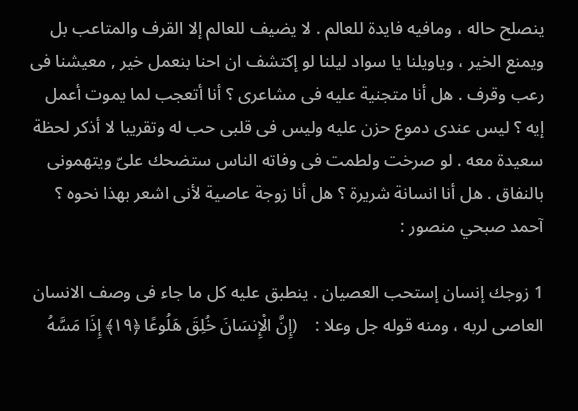ينصلح حاله ، ومافيه فايدة للعالم . لا يضيف للعالم إلا القرف والمتاعب بل ويمنع الخير ، وياويلنا يا سواد ليلنا لو إكتشف ان احنا بنعمل خير , معيشنا فى رعب وقرف . هل أنا متجنية عليه فى مشاعرى ؟ أنا أتعجب لما يموت أعمل إيه ؟ ليس عندى دموع حزن عليه وليس فى قلبى حب له وتقريبا لا أذكر لحظة سعيدة معه . لو صرخت ولطمت فى وفاته الناس ستضحك علىّ ويتهمونى بالنفاق . هل أنا انسانة شريرة ؟ هل أنا زوجة عاصية لأنى اشعر بهذا نحوه ؟
آحمد صبحي منصور :

1 زوجك إنسان إستحب العصيان . ينطبق عليه كل ما جاء فى وصف الانسان العاصى لربه ، ومنه قوله جل وعلا :    (إِنَّ الْإِنسَانَ خُلِقَ هَلُوعًا ﴿١٩﴾ إِذَا مَسَّهُ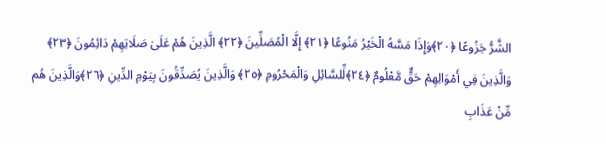الشَّرُّ جَزُوعًا ﴿٢٠﴾وَإِذَا مَسَّهُ الْخَيْرُ مَنُوعًا ﴿٢١﴾ إِلَّا الْمُصَلِّينَ ﴿٢٢﴾ الَّذِينَ هُمْ عَلَىٰ صَلَاتِهِمْ دَائِمُونَ ﴿٢٣﴾ وَالَّذِينَ فِي أَمْوَالِهِمْ حَقٌّ مَّعْلُومٌ ﴿٢٤﴾لِّلسَّائِلِ وَالْمَحْرُومِ ﴿٢٥﴾ وَالَّذِينَ يُصَدِّقُونَ بِيَوْمِ الدِّينِ ﴿٢٦﴾وَالَّذِينَ هُم مِّنْ عَذَابِ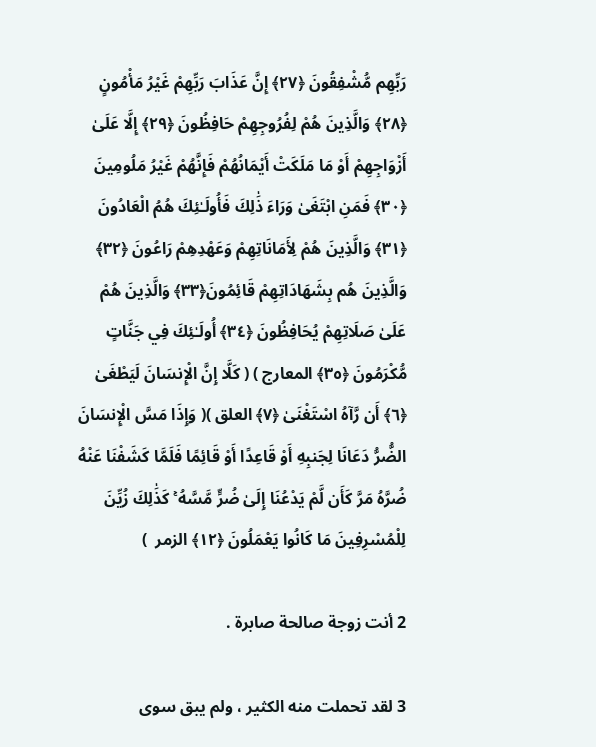رَبِّهِم مُّشْفِقُونَ ﴿٢٧﴾ إِنَّ عَذَابَ رَبِّهِمْ غَيْرُ مَأْمُونٍ ﴿٢٨﴾ وَالَّذِينَ هُمْ لِفُرُوجِهِمْ حَافِظُونَ ﴿٢٩﴾ إِلَّا عَلَىٰ أَزْوَاجِهِمْ أَوْ مَا مَلَكَتْ أَيْمَانُهُمْ فَإِنَّهُمْ غَيْرُ مَلُومِينَ ﴿٣٠﴾ فَمَنِ ابْتَغَىٰ وَرَاءَ ذَٰلِكَ فَأُولَـٰئِكَ هُمُ الْعَادُونَ ﴿٣١﴾ وَالَّذِينَ هُمْ لِأَمَانَاتِهِمْ وَعَهْدِهِمْ رَاعُونَ ﴿٣٢﴾ وَالَّذِينَ هُم بِشَهَادَاتِهِمْ قَائِمُونَ﴿٣٣﴾ وَالَّذِينَ هُمْ عَلَىٰ صَلَاتِهِمْ يُحَافِظُونَ ﴿٣٤﴾ أُولَـٰئِكَ فِي جَنَّاتٍ مُّكْرَمُونَ ﴿٣٥﴾ المعارج ) ( كَلَّا إِنَّ الْإِنسَانَ لَيَطْغَىٰ ﴿٦﴾ أَن رَّآهُ اسْتَغْنَىٰ ﴿٧﴾ العلق )( وَإِذَا مَسَّ الْإِنسَانَ الضُّرُّ دَعَانَا لِجَنبِهِ أَوْ قَاعِدًا أَوْ قَائِمًا فَلَمَّا كَشَفْنَا عَنْهُ ضُرَّهُ مَرَّ كَأَن لَّمْ يَدْعُنَا إِلَىٰ ضُرٍّ مَّسَّهُ ۚ كَذَٰلِكَ زُيِّنَ لِلْمُسْرِفِينَ مَا كَانُوا يَعْمَلُونَ ﴿١٢﴾ الزمر  )

2 أنت زوجة صالحة صابرة .

3 لقد تحملت منه الكثير ، ولم يبق سوى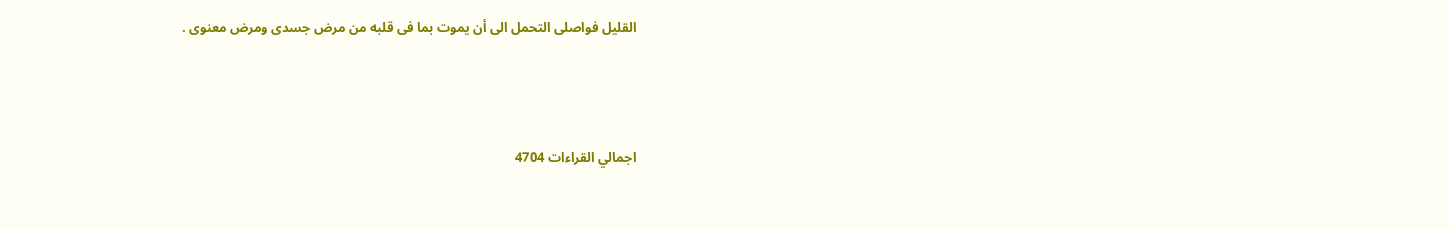القليل فواصلى التحمل الى أن يموت بما فى قلبه من مرض جسدى ومرض معنوى .



اجمالي القراءات 4704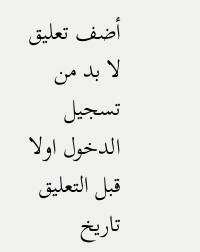أضف تعليق
لا بد من تسجيل الدخول اولا قبل التعليق
تاريخ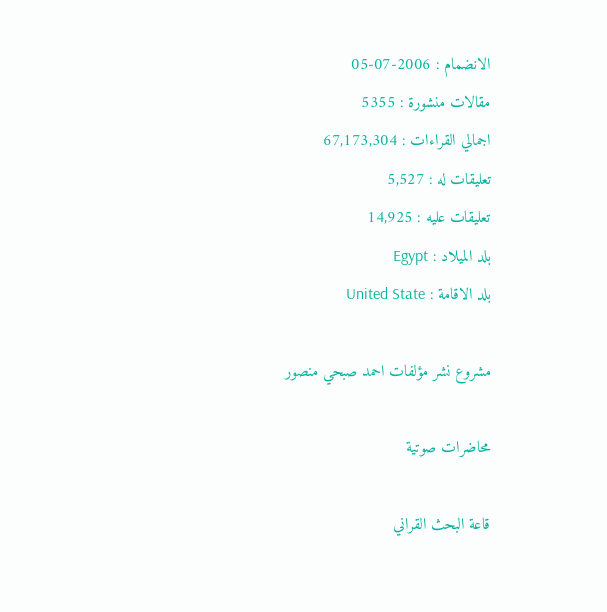الانضمام : 2006-07-05
مقالات منشورة : 5355
اجمالي القراءات : 67,173,304
تعليقات له : 5,527
تعليقات عليه : 14,925
بلد الميلاد : Egypt
بلد الاقامة : United State

مشروع نشر مؤلفات احمد صبحي منصور

محاضرات صوتية

قاعة البحث القراني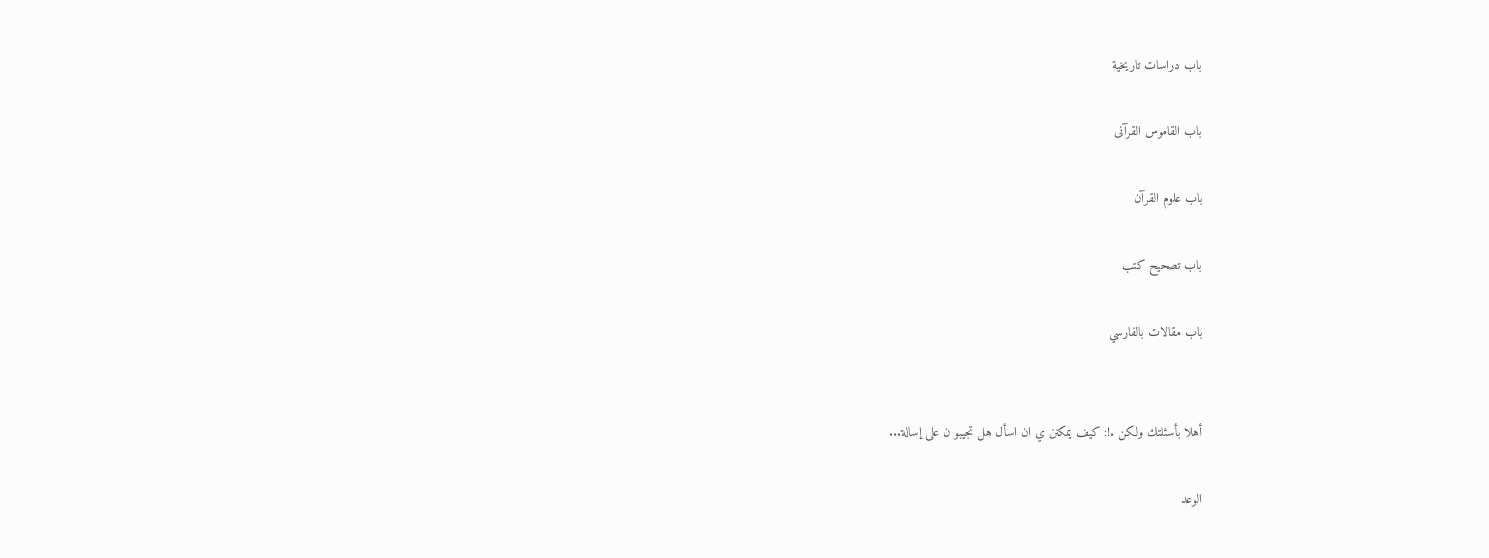باب دراسات تاريخية

باب القاموس القرآنى

باب علوم القرآن

باب تصحيح كتب

باب مقالات بالفارسي


أهلا بأسئلتك ولكن .!: كيف يمكنن ي ان اسأل هل تجيبو ن على إسالة...

الوعد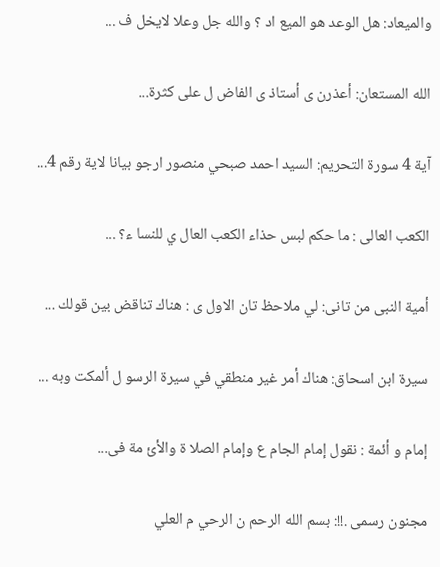والميعاد: هل الوعد هو الميع اد ؟ والله جل وعلا لايخل ف ...

الله المستعان: أعذرن ى أستاذ ى الفاض ل على كثرة...

آية 4 سورة التحريم: السيد احمد صبحي منصور ارجو بيانا لاية رقم 4...

الكعب العالى : ما حكم لبس حذاء الكعب العال ي للنسا ء؟ ...

أمية النبى من تانى: لي ملاحظ تان الاول ى : هناك تناقض بين قولك ...

سيرة ابن اسحاق: هناك أمر غير منطقي في سيرة الرسو ل ألمكت وبه ...

إمام و أئمة : نقول إمام الجام ع وإمام الصلا ة والأئ مة فى...

مجنون رسمى .!!: بسم الله الرحم ن الرحي م العلي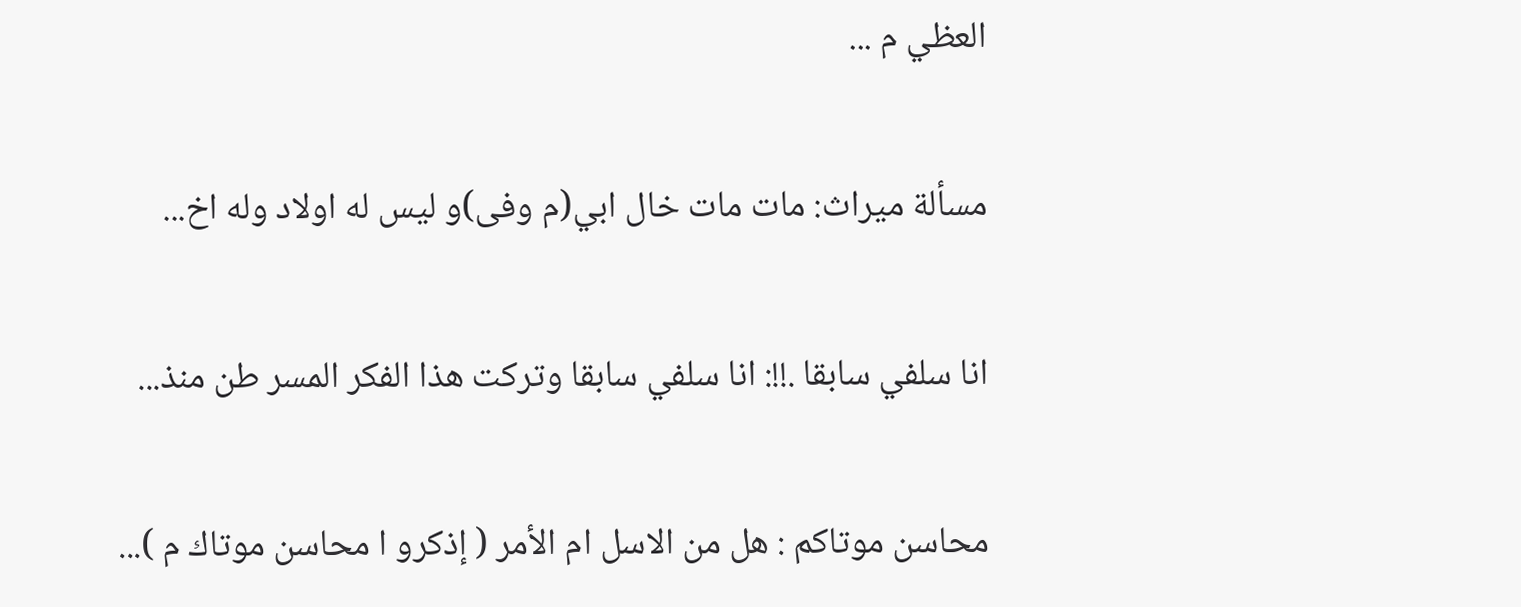العظي م ...

مسألة ميراث: مات مات خال ابي(م وفى)و ليس له اولاد وله اخ...

انا سلفي سابقا .!!: انا سلفي سابقا وتركت هذا الفكر المسر طن منذ...

محاسن موتاكم : هل من الاسل ام الأمر ( إذكرو ا محاسن موتاك م )...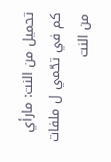تحميل من النت: مارأي كم في تحّمي ل ملفات من النت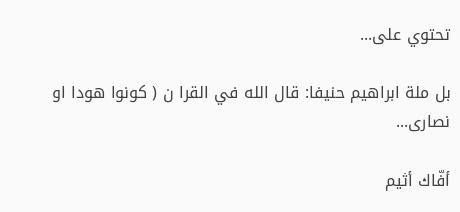تحتوي على...

بل ملة ابراهيم حنيفا: قال الله في القرا ن ( كونوا هودا او نصارى...

أفّاك أثيم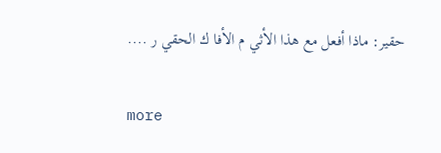حقير: ماذا أفعل مع هذا الأثي م الأفا ك الحقي ر ....

more